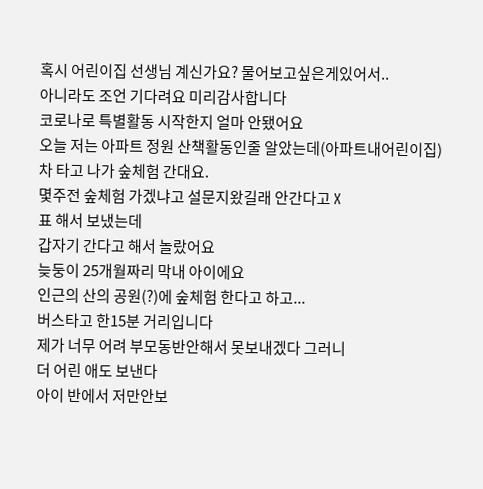혹시 어린이집 선생님 계신가요? 물어보고싶은게있어서..
아니라도 조언 기다려요 미리감사합니다
코로나로 특별활동 시작한지 얼마 안됐어요
오늘 저는 아파트 정원 산책활동인줄 알았는데(아파트내어린이집)
차 타고 나가 숲체험 간대요.
몇주전 숲체험 가겠냐고 설문지왔길래 안간다고 X
표 해서 보냈는데
갑자기 간다고 해서 놀랐어요
늦둥이 25개월짜리 막내 아이에요
인근의 산의 공원(?)에 숲체험 한다고 하고...
버스타고 한15분 거리입니다
제가 너무 어려 부모동반안해서 못보내겠다 그러니
더 어린 애도 보낸다
아이 반에서 저만안보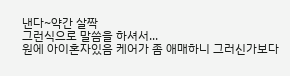낸다~약간 살짝
그런식으로 말씀을 하셔서...
원에 아이혼자있음 케어가 좀 애매하니 그러신가보다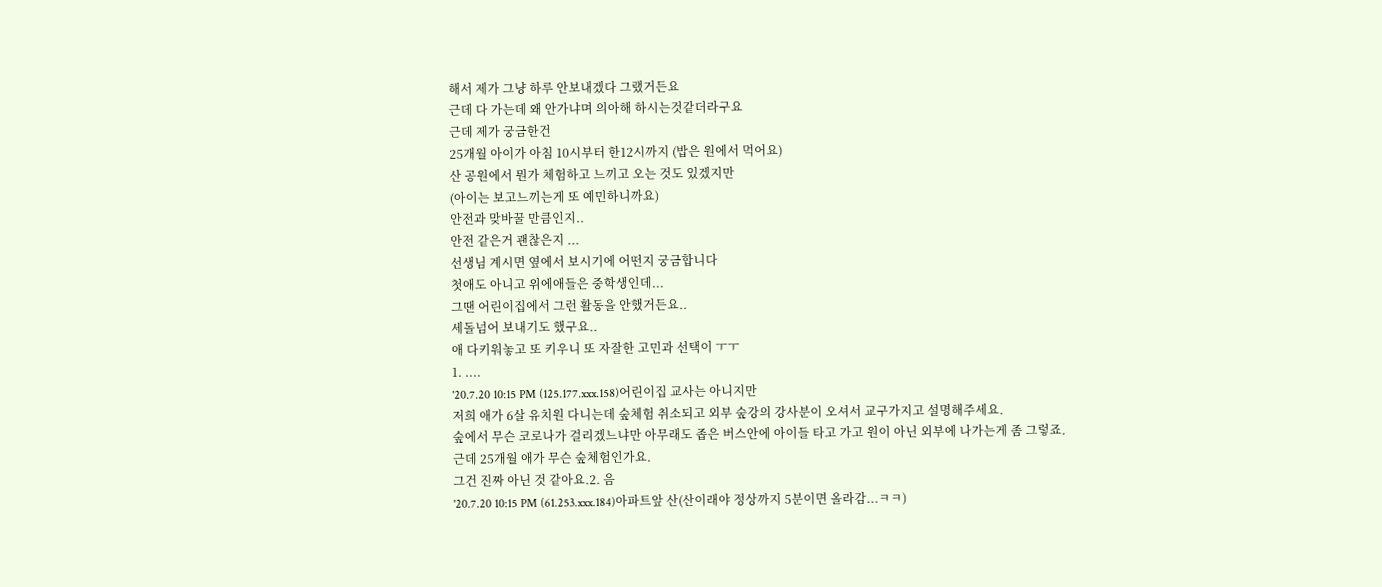해서 제가 그냥 하루 안보내겠다 그랬거든요
근데 다 가는데 왜 안가냐며 의아해 하시는것같더라구요
근데 제가 궁금한건
25개월 아이가 아침 10시부터 한12시까지 (밥은 원에서 먹어요)
산 공원에서 뭔가 체험하고 느끼고 오는 것도 있겠지만
(아이는 보고느끼는게 또 예민하니까요)
안전과 맞바꿀 만큼인지..
안전 같은거 괜찮은지 ...
선생님 계시면 옆에서 보시기에 어떤지 궁금합니다
첫애도 아니고 위에애들은 중학생인데...
그땐 어린이집에서 그런 활동을 안했거든요..
세돌넘어 보내기도 했구요..
애 다키워놓고 또 키우니 또 자잘한 고민과 선택이 ㅜㅜ
1. ....
'20.7.20 10:15 PM (125.177.xxx.158)어린이집 교사는 아니지만
저희 애가 6살 유치원 다니는데 숲체험 취소되고 외부 숲강의 강사분이 오셔서 교구가지고 설명해주세요.
숲에서 무슨 코로나가 걸리겠느냐만 아무래도 좁은 버스안에 아이들 타고 가고 원이 아닌 외부에 나가는게 좀 그렇죠.
근데 25개월 애가 무슨 숲체험인가요.
그건 진짜 아닌 것 같아요.2. 음
'20.7.20 10:15 PM (61.253.xxx.184)아파트앞 산(산이래야 정상까지 5분이면 올라감...ㅋㅋ)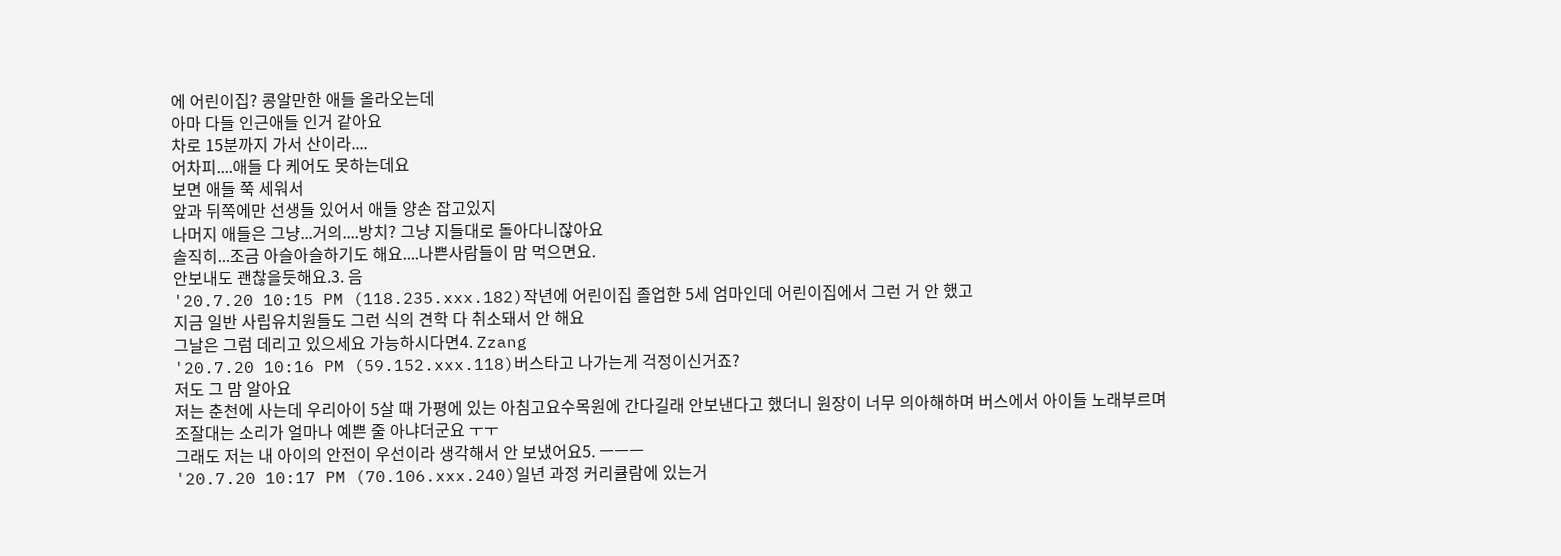에 어린이집? 콩알만한 애들 올라오는데
아마 다들 인근애들 인거 같아요
차로 15분까지 가서 산이라....
어차피....애들 다 케어도 못하는데요
보면 애들 쭉 세워서
앞과 뒤쪽에만 선생들 있어서 애들 양손 잡고있지
나머지 애들은 그냥...거의....방치? 그냥 지들대로 돌아다니잖아요
솔직히...조금 아슬아슬하기도 해요....나쁜사람들이 맘 먹으면요.
안보내도 괜찮을듯해요.3. 음
'20.7.20 10:15 PM (118.235.xxx.182)작년에 어린이집 졸업한 5세 엄마인데 어린이집에서 그런 거 안 했고
지금 일반 사립유치원들도 그런 식의 견학 다 취소돼서 안 해요
그날은 그럼 데리고 있으세요 가능하시다면4. Zzang
'20.7.20 10:16 PM (59.152.xxx.118)버스타고 나가는게 걱정이신거죠?
저도 그 맘 알아요
저는 춘천에 사는데 우리아이 5살 때 가평에 있는 아침고요수목원에 간다길래 안보낸다고 했더니 원장이 너무 의아해하며 버스에서 아이들 노래부르며 조잘대는 소리가 얼마나 예쁜 줄 아냐더군요 ㅜㅜ
그래도 저는 내 아이의 안전이 우선이라 생각해서 안 보냈어요5. ㅡㅡㅡ
'20.7.20 10:17 PM (70.106.xxx.240)일년 과정 커리큘람에 있는거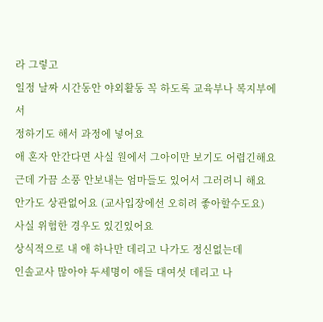라 그렇고
일정 날짜 시간동안 야외활동 꼭 하도록 교육부나 복지부에서
정하기도 해서 과정에 넣어요
애 혼자 안간다면 사실 원에서 그아이만 보기도 어렵긴해요
근데 가끔 소풍 안보내는 엄마들도 있어서 그러려니 해요
안가도 상관없어요 (교사입장에선 오히려 좋아할수도요)
사실 위험한 경우도 있긴있어요
상식적으로 내 애 하나만 데리고 나가도 정신없는데
인솔교사 많아야 두세명이 애들 대여섯 데리고 나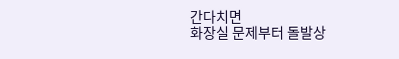간다치면
화장실 문제부터 돌발상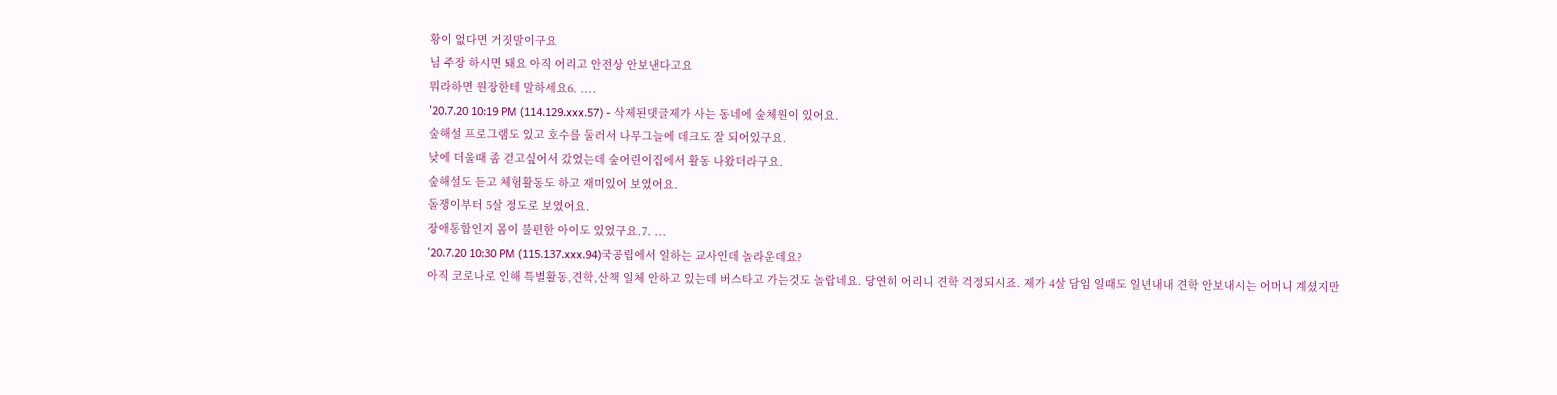황이 없다면 거짓말이구요
님 주장 하시면 돼요 아직 어리고 안전상 안보낸다고요
뭐라하면 원장한테 말하세요6. ....
'20.7.20 10:19 PM (114.129.xxx.57) - 삭제된댓글제가 사는 동네에 숲체원이 있어요.
숲해설 프로그램도 있고 호수를 둘러서 나무그늘에 데크도 잘 되어있구요.
낮에 더울때 좀 걷고싶어서 갔었는데 숲어린이집에서 활동 나왔더라구요.
숲해설도 듣고 체험활동도 하고 재미있어 보였어요.
돌쟁이부터 5살 정도로 보였어요.
장애통합인지 몸이 불편한 아이도 있었구요.7. ...
'20.7.20 10:30 PM (115.137.xxx.94)국공립에서 일하는 교사인데 놀라운데요?
아직 코로나로 인해 특별활동,견학,산책 일체 안하고 있는데 버스타고 가는것도 놀랍네요. 당연히 어리니 견학 걱정되시죠. 제가 4살 담임 일때도 일년내내 견학 안보내시는 어머니 계셨지만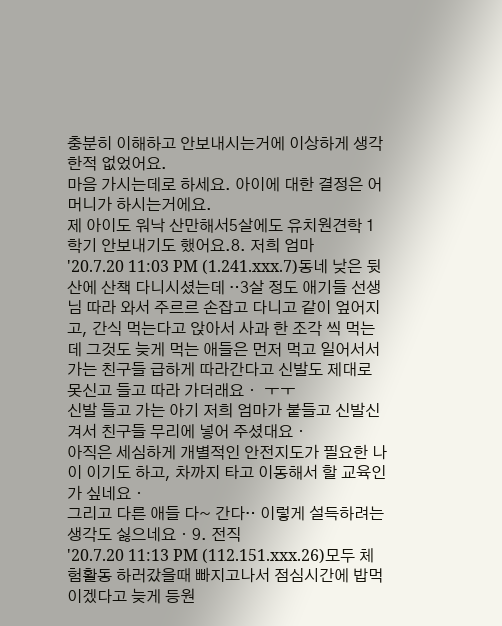충분히 이해하고 안보내시는거에 이상하게 생각한적 없었어요.
마음 가시는데로 하세요. 아이에 대한 결정은 어머니가 하시는거에요.
제 아이도 워낙 산만해서5살에도 유치원견학 1학기 안보내기도 했어요.8. 저희 엄마
'20.7.20 11:03 PM (1.241.xxx.7)동네 낮은 뒷산에 산책 다니시셨는데 ‥3살 정도 애기들 선생님 따라 와서 주르르 손잡고 다니고 같이 엎어지고, 간식 먹는다고 앉아서 사과 한 조각 씩 먹는데 그것도 늦게 먹는 애들은 먼저 먹고 일어서서 가는 친구들 급하게 따라간다고 신발도 제대로 못신고 들고 따라 가더래요ㆍ ㅜㅜ
신발 들고 가는 아기 저희 엄마가 붙들고 신발신겨서 친구들 무리에 넣어 주셨대요ㆍ
아직은 세심하게 개별적인 안전지도가 필요한 나이 이기도 하고, 차까지 타고 이동해서 할 교육인가 싶네요ㆍ
그리고 다른 애들 다~ 간다‥ 이렇게 설득하려는 생각도 싫으네요ㆍ9. 전직
'20.7.20 11:13 PM (112.151.xxx.26)모두 체험활동 하러갔을때 빠지고나서 점심시간에 밥먹이겠다고 늦게 등원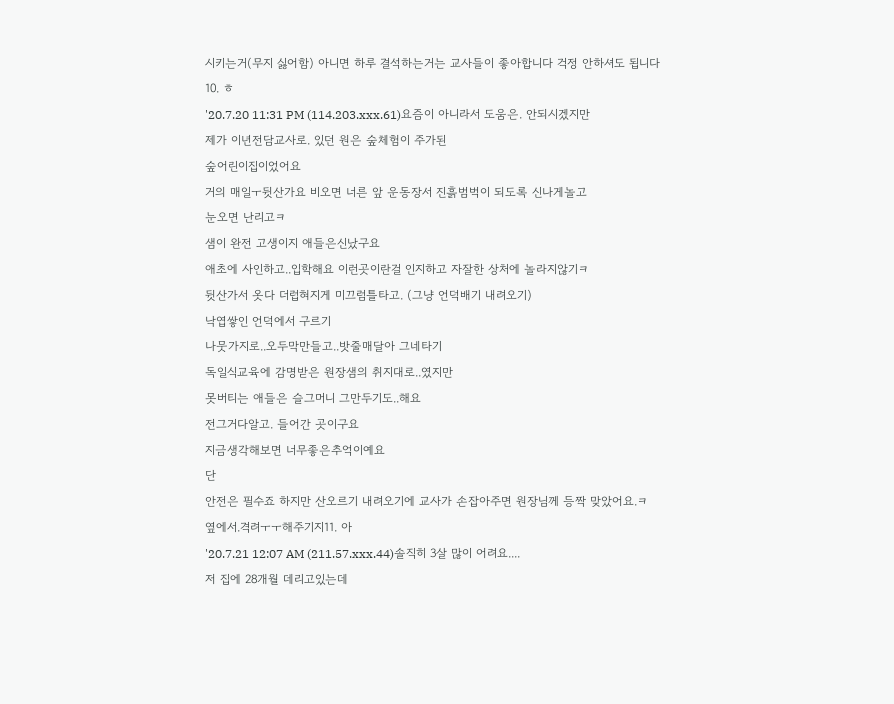시키는거(무지 싫어함) 아니면 하루 결석하는거는 교사들이 좋아합니다 걱정 안하셔도 됩니다
10. ㅎ
'20.7.20 11:31 PM (114.203.xxx.61)요즘이 아니라서 도움은. 안되시겠지만
제가 이년전담교사로. 있던 원은 숲체험이 주가된
숲어린이집이었어요
거의 매일ㅜ뒷산가요 비오면 너른 앞 운동장서 진흙범벅이 되도록 신나게놀고
눈오면 난리고ㅋ
샘이 완전 고생이지 애들은신났구요
애초에 사인하고..입학해요 이런곳이란걸 인지하고 자잘한 상처에 놀라지않기ㅋ
뒷산가서 옷다 더럽혀지게 미끄럼틀타고. (그냥 언덕배기 내려오기)
낙엽쌓인 언덕에서 구르기
나뭇가지로..오두막만들고..밧줄매달아 그네타기
독일식교육에 감명받은 원장샘의 취지대로..였지만
못버티는 애들은 슬그머니 그만두기도..해요
전그거다알고. 들어간 곳이구요
지금생각해보면 너무좋은추억이예요
단
안전은 필수죠 하지만 산오르기 내려오기에 교사가 손잡아주면 원장님께 등짝 맞았어요.ㅋ
옆에서.격려ㅜㅜ해주기지11. 아
'20.7.21 12:07 AM (211.57.xxx.44)솔직히 3살 많이 어려요....
저 집에 28개월 데리고있는데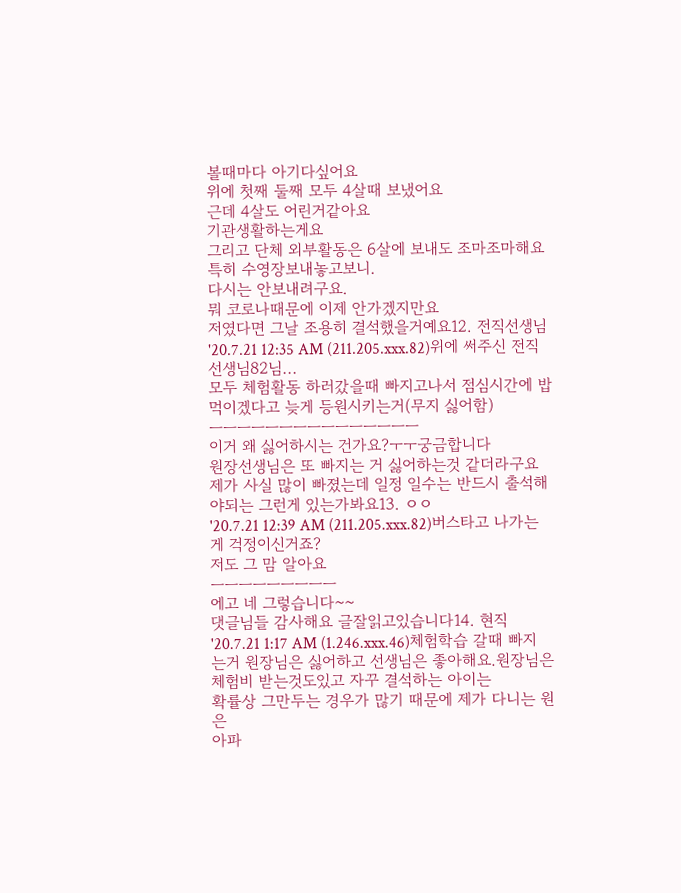볼때마다 아기다싶어요
위에 첫째 둘째 모두 4살때 보냈어요
근데 4살도 어린거같아요
기관생활하는게요
그리고 단체 외부활동은 6살에 보내도 조마조마해요
특히 수영장보내놓고보니.
다시는 안보내려구요.
뭐 코로나때문에 이제 안가겠지만요
저였다면 그날 조용히 결석했을거예요12. 전직선생님
'20.7.21 12:35 AM (211.205.xxx.82)위에 써주신 전직선생님82님...
모두 체험활동 하러갔을때 빠지고나서 점심시간에 밥먹이겠다고 늦게 등원시키는거(무지 싫어함)
ㅡㅡㅡㅡㅡㅡㅡㅡㅡㅡㅡㅡㅡㅡㅡ
이거 왜 싫어하시는 건가요?ㅜㅜ궁금합니다
원장선생님은 또 빠지는 거 싫어하는것 같더라구요
제가 사실 많이 빠졌는데 일정 일수는 반드시 출석해야되는 그런게 있는가봐요13. ㅇㅇ
'20.7.21 12:39 AM (211.205.xxx.82)버스타고 나가는게 걱정이신거죠?
저도 그 맘 알아요
ㅡㅡㅡㅡㅡㅡㅡㅡㅡ
에고 네 그렇습니다~~
댓글님들 감사해요 글잘읽고있습니다14. 현직
'20.7.21 1:17 AM (1.246.xxx.46)체험학습 갈때 빠지는거 원장님은 싫어하고 선생님은 좋아해요.원장님은 체험비 받는것도있고 자꾸 결석하는 아이는
확률상 그만두는 경우가 많기 때문에 제가 다니는 원은
아파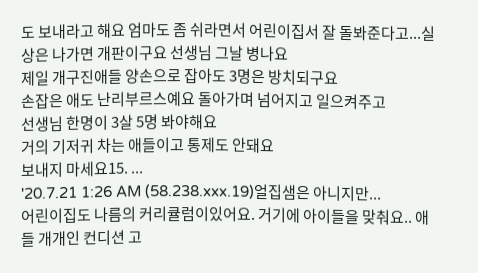도 보내라고 해요 엄마도 좀 쉬라면서 어린이집서 잘 돌봐준다고...실상은 나가면 개판이구요 선생님 그날 병나요
제일 개구진애들 양손으로 잡아도 3명은 방치되구요
손잡은 애도 난리부르스예요 돌아가며 넘어지고 일으켜주고
선생님 한명이 3살 5명 봐야해요
거의 기저귀 차는 애들이고 통제도 안돼요
보내지 마세요15. ...
'20.7.21 1:26 AM (58.238.xxx.19)얼집샘은 아니지만...
어린이집도 나름의 커리큘럼이있어요. 거기에 아이들을 맞춰요.. 애들 개개인 컨디션 고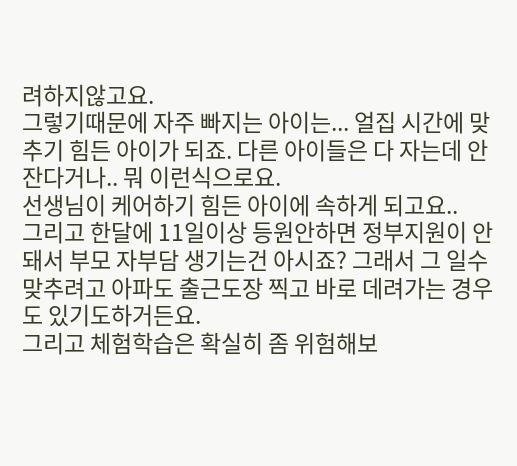려하지않고요.
그렇기때문에 자주 빠지는 아이는... 얼집 시간에 맞추기 힘든 아이가 되죠. 다른 아이들은 다 자는데 안잔다거나.. 뭐 이런식으로요.
선생님이 케어하기 힘든 아이에 속하게 되고요..
그리고 한달에 11일이상 등원안하면 정부지원이 안돼서 부모 자부담 생기는건 아시죠? 그래서 그 일수맞추려고 아파도 출근도장 찍고 바로 데려가는 경우도 있기도하거든요.
그리고 체험학습은 확실히 좀 위험해보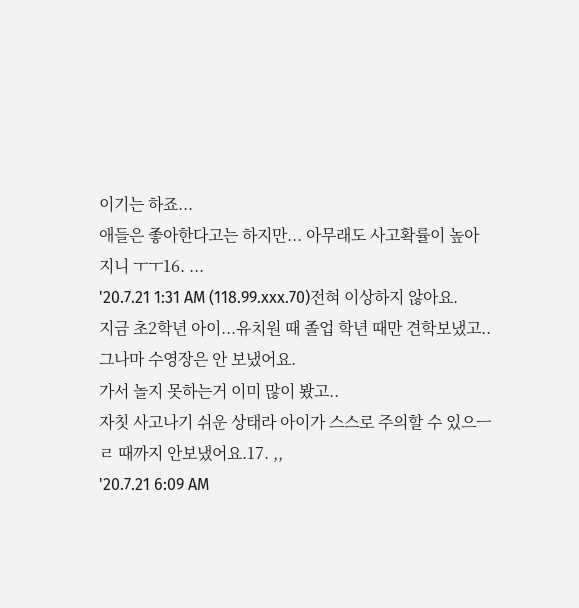이기는 하죠...
애들은 좋아한다고는 하지만... 아무래도 사고확률이 높아지니 ㅜㅜ16. ...
'20.7.21 1:31 AM (118.99.xxx.70)전혀 이상하지 않아요.
지금 초2학년 아이...유치원 때 졸업 학년 때만 견학보냈고..
그나마 수영장은 안 보냈어요.
가서 놀지 못하는거 이미 많이 봤고..
자칫 사고나기 쉬운 상태라 아이가 스스로 주의할 수 있으ㅡㄹ 때까지 안보냈어요.17. ,,
'20.7.21 6:09 AM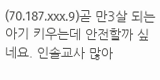(70.187.xxx.9)곧 만3살 되는 아기 키우는데 안전할까 싶네요. 인솔교사 많아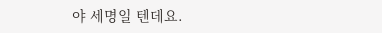야 세명일 텐데요.